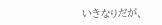いきなりだが、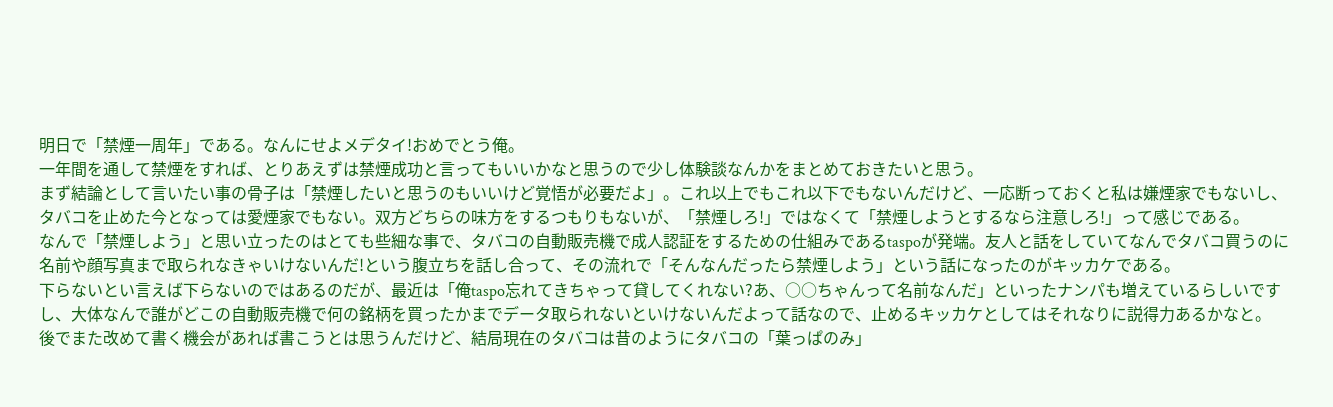明日で「禁煙一周年」である。なんにせよメデタイ!おめでとう俺。
一年間を通して禁煙をすれば、とりあえずは禁煙成功と言ってもいいかなと思うので少し体験談なんかをまとめておきたいと思う。
まず結論として言いたい事の骨子は「禁煙したいと思うのもいいけど覚悟が必要だよ」。これ以上でもこれ以下でもないんだけど、一応断っておくと私は嫌煙家でもないし、タバコを止めた今となっては愛煙家でもない。双方どちらの味方をするつもりもないが、「禁煙しろ!」ではなくて「禁煙しようとするなら注意しろ!」って感じである。
なんで「禁煙しよう」と思い立ったのはとても些細な事で、タバコの自動販売機で成人認証をするための仕組みであるtaspoが発端。友人と話をしていてなんでタバコ買うのに名前や顔写真まで取られなきゃいけないんだ!という腹立ちを話し合って、その流れで「そんなんだったら禁煙しよう」という話になったのがキッカケである。
下らないとい言えば下らないのではあるのだが、最近は「俺taspo忘れてきちゃって貸してくれない?あ、○○ちゃんって名前なんだ」といったナンパも増えているらしいですし、大体なんで誰がどこの自動販売機で何の銘柄を買ったかまでデータ取られないといけないんだよって話なので、止めるキッカケとしてはそれなりに説得力あるかなと。
後でまた改めて書く機会があれば書こうとは思うんだけど、結局現在のタバコは昔のようにタバコの「葉っぱのみ」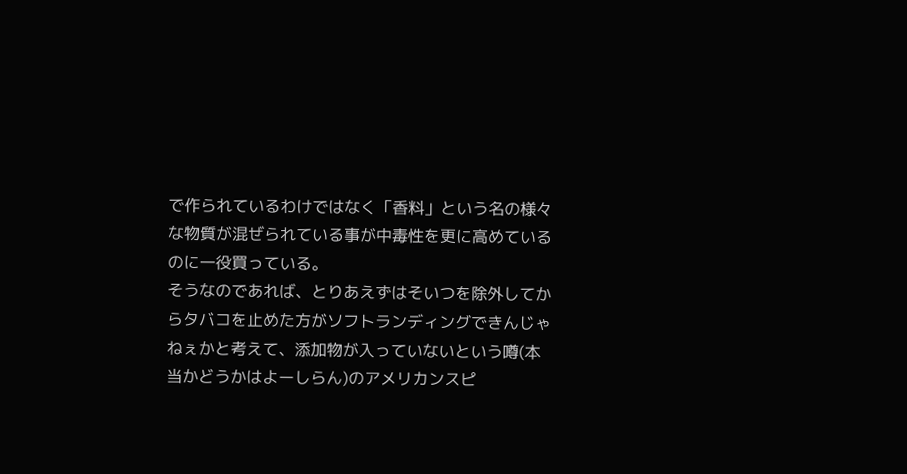で作られているわけではなく「香料」という名の様々な物質が混ぜられている事が中毒性を更に高めているのに一役買っている。
そうなのであれば、とりあえずはそいつを除外してからタバコを止めた方がソフトランディングできんじゃねぇかと考えて、添加物が入っていないという噂(本当かどうかはよーしらん)のアメリカンスピ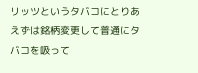リッツというタバコにとりあえずは銘柄変更して普通にタバコを吸って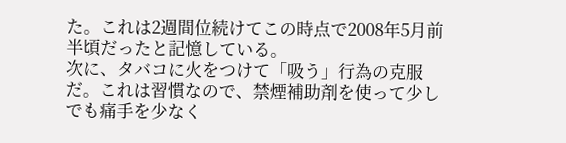た。これは2週間位続けてこの時点で2008年5月前半頃だったと記憶している。
次に、タバコに火をつけて「吸う」行為の克服だ。これは習慣なので、禁煙補助剤を使って少しでも痛手を少なく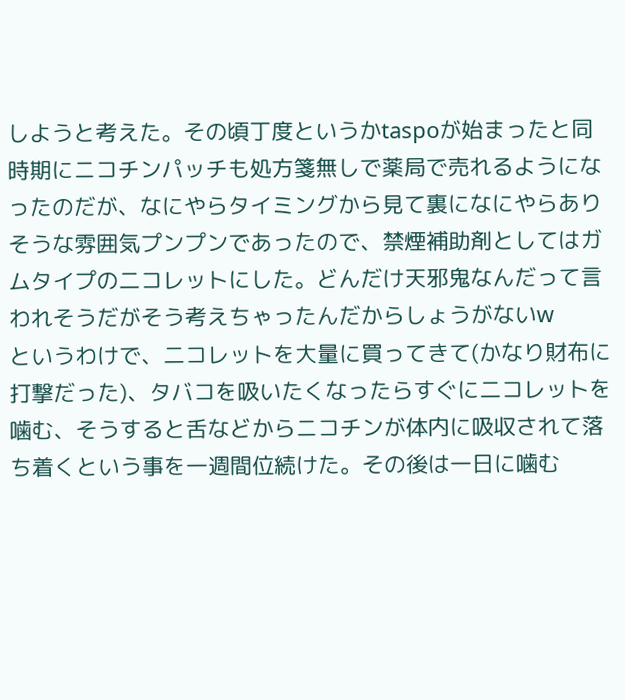しようと考えた。その頃丁度というかtaspoが始まったと同時期にニコチンパッチも処方箋無しで薬局で売れるようになったのだが、なにやらタイミングから見て裏になにやらありそうな雰囲気プンプンであったので、禁煙補助剤としてはガムタイプの二コレットにした。どんだけ天邪鬼なんだって言われそうだがそう考えちゃったんだからしょうがないw
というわけで、二コレットを大量に買ってきて(かなり財布に打撃だった)、タバコを吸いたくなったらすぐに二コレットを噛む、そうすると舌などからニコチンが体内に吸収されて落ち着くという事を一週間位続けた。その後は一日に噛む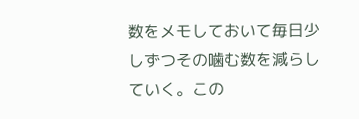数をメモしておいて毎日少しずつその噛む数を減らしていく。この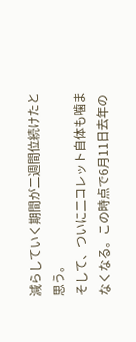減らしていく期間が二週間位続けたと思う。
そして、ついに二コレット自体も噛まなくなる。この時点で6月11日去年の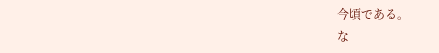今頃である。
な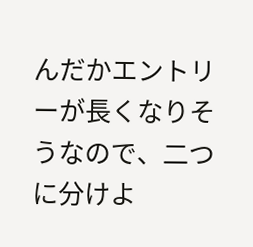んだかエントリーが長くなりそうなので、二つに分けよ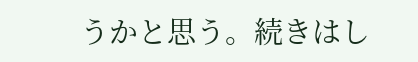うかと思う。続きはし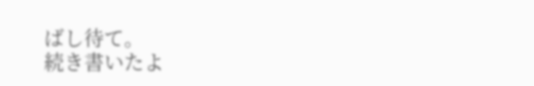ばし待て。
続き書いたよ